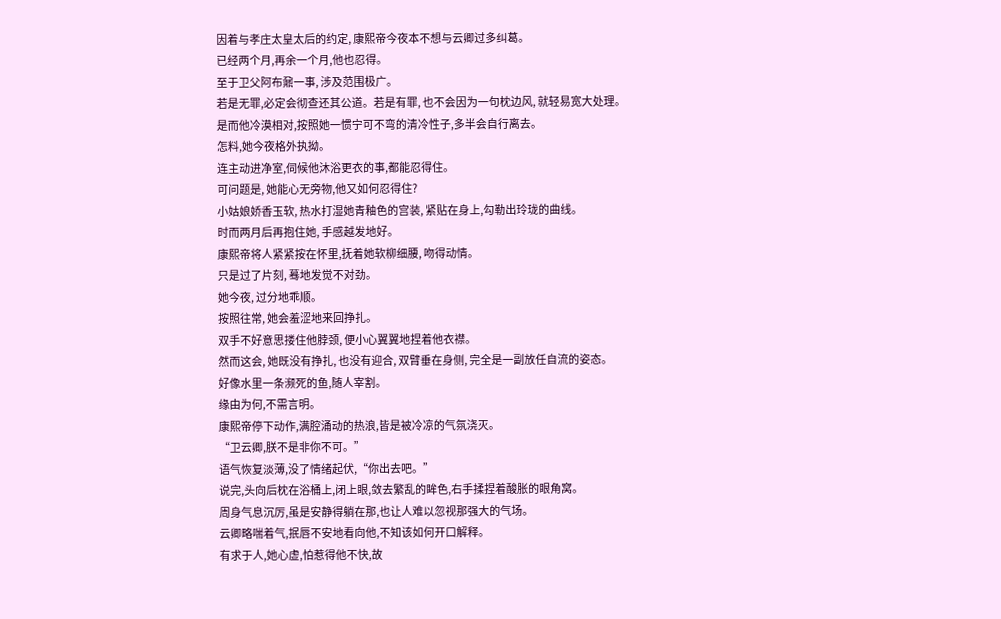因着与孝庄太皇太后的约定, 康熙帝今夜本不想与云卿过多纠葛。
已经两个月,再余一个月,他也忍得。
至于卫父阿布鼐一事, 涉及范围极广。
若是无罪,必定会彻查还其公道。若是有罪, 也不会因为一句枕边风, 就轻易宽大处理。
是而他冷漠相对,按照她一惯宁可不弯的清冷性子,多半会自行离去。
怎料,她今夜格外执拗。
连主动进净室,伺候他沐浴更衣的事,都能忍得住。
可问题是, 她能心无旁物,他又如何忍得住?
小姑娘娇香玉软, 热水打湿她青釉色的宫装, 紧贴在身上,勾勒出玲珑的曲线。
时而两月后再抱住她, 手感越发地好。
康熙帝将人紧紧按在怀里,抚着她软柳细腰, 吻得动情。
只是过了片刻, 蓦地发觉不对劲。
她今夜, 过分地乖顺。
按照往常, 她会羞涩地来回挣扎。
双手不好意思搂住他脖颈, 便小心翼翼地捏着他衣襟。
然而这会, 她既没有挣扎, 也没有迎合, 双臂垂在身侧, 完全是一副放任自流的姿态。
好像水里一条濒死的鱼,随人宰割。
缘由为何,不需言明。
康熙帝停下动作,满腔涌动的热浪,皆是被冷凉的气氛浇灭。
“卫云卿,朕不是非你不可。”
语气恢复淡薄,没了情绪起伏,“你出去吧。”
说完,头向后枕在浴桶上,闭上眼,敛去繁乱的眸色,右手揉捏着酸胀的眼角窝。
周身气息沉厉,虽是安静得躺在那,也让人难以忽视那强大的气场。
云卿略喘着气,抿唇不安地看向他,不知该如何开口解释。
有求于人,她心虚,怕惹得他不快,故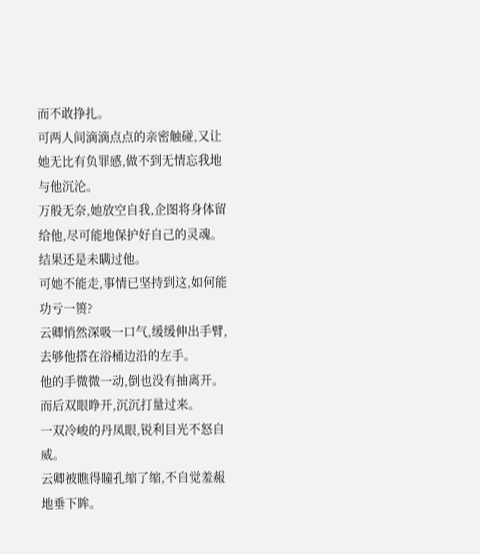而不敢挣扎。
可两人间滴滴点点的亲密触碰,又让她无比有负罪感,做不到无情忘我地与他沉沦。
万般无奈,她放空自我,企图将身体留给他,尽可能地保护好自己的灵魂。
结果还是未瞒过他。
可她不能走,事情已坚持到这,如何能功亏一篑?
云卿悄然深吸一口气,缓缓伸出手臂,去够他搭在浴桶边沿的左手。
他的手微微一动,倒也没有抽离开。而后双眼睁开,沉沉打量过来。
一双冷峻的丹凤眼,锐利目光不怒自威。
云卿被瞧得瞳孔缩了缩,不自觉羞赧地垂下眸。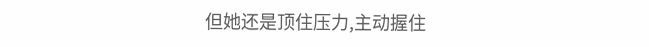但她还是顶住压力,主动握住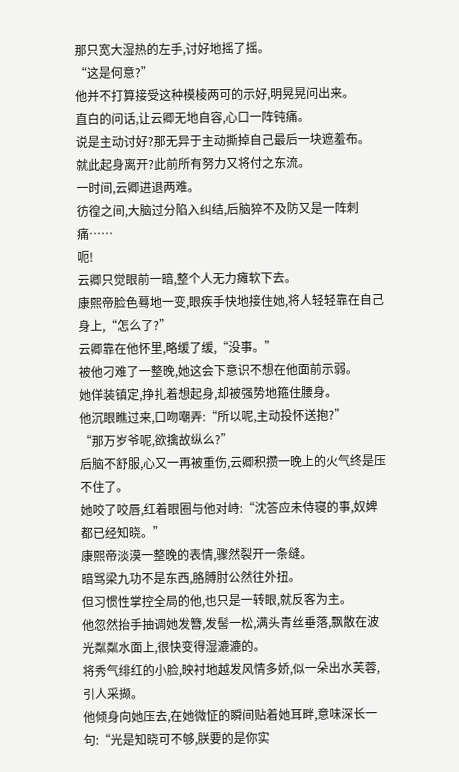那只宽大湿热的左手,讨好地摇了摇。
“这是何意?”
他并不打算接受这种模棱两可的示好,明晃晃问出来。
直白的问话,让云卿无地自容,心口一阵钝痛。
说是主动讨好?那无异于主动撕掉自己最后一块遮羞布。
就此起身离开?此前所有努力又将付之东流。
一时间,云卿进退两难。
彷徨之间,大脑过分陷入纠结,后脑猝不及防又是一阵刺痛……
呃!
云卿只觉眼前一暗,整个人无力瘫软下去。
康熙帝脸色蓦地一变,眼疾手快地接住她,将人轻轻靠在自己身上,“怎么了?”
云卿靠在他怀里,略缓了缓,“没事。”
被他刁难了一整晚,她这会下意识不想在他面前示弱。
她佯装镇定,挣扎着想起身,却被强势地箍住腰身。
他沉眼瞧过来,口吻嘲弄:“所以呢,主动投怀送抱?”
“那万岁爷呢,欲擒故纵么?”
后脑不舒服,心又一再被重伤,云卿积攒一晚上的火气终是压不住了。
她咬了咬唇,红着眼圈与他对峙:“沈答应未侍寝的事,奴婢都已经知晓。”
康熙帝淡漠一整晚的表情,骤然裂开一条缝。
暗骂梁九功不是东西,胳膊肘公然往外扭。
但习惯性掌控全局的他,也只是一转眼,就反客为主。
他忽然抬手抽调她发簪,发髻一松,满头青丝垂落,飘散在波光粼粼水面上,很快变得湿漉漉的。
将秀气绯红的小脸,映衬地越发风情多娇,似一朵出水芙蓉,引人采撷。
他倾身向她压去,在她微怔的瞬间贴着她耳畔,意味深长一句:“光是知晓可不够,朕要的是你实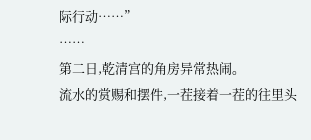际行动……”
……
第二日,乾清宫的角房异常热闹。
流水的赏赐和摆件,一茬接着一茬的往里头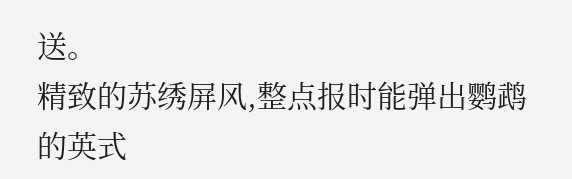送。
精致的苏绣屏风,整点报时能弹出鹦鹉的英式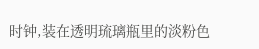时钟,装在透明琉璃瓶里的淡粉色